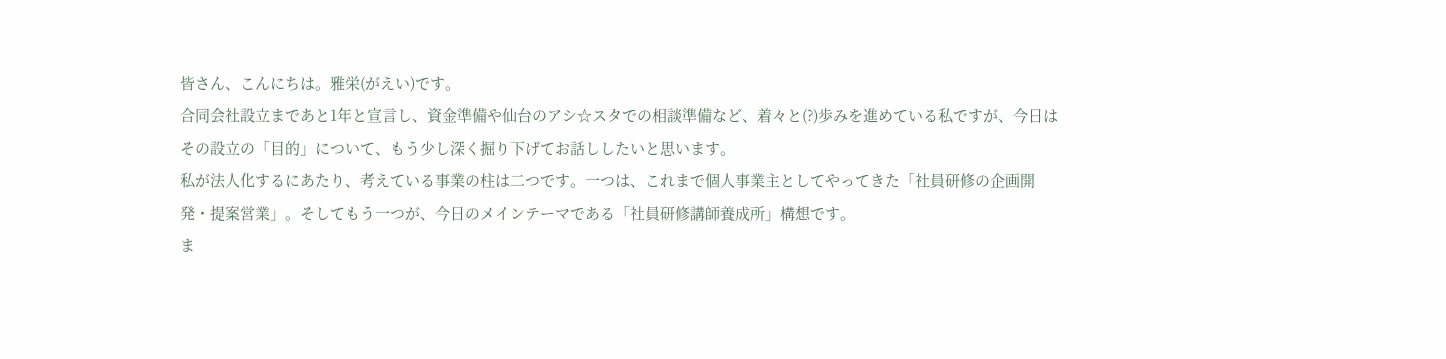皆さん、こんにちは。雅栄(がえい)です。
合同会社設立まであと1年と宣言し、資金準備や仙台のアシ☆スタでの相談準備など、着々と(?)歩みを進めている私ですが、今日はその設立の「目的」について、もう少し深く掘り下げてお話ししたいと思います。
私が法人化するにあたり、考えている事業の柱は二つです。一つは、これまで個人事業主としてやってきた「社員研修の企画開発・提案営業」。そしてもう一つが、今日のメインテーマである「社員研修講師養成所」構想です。
ま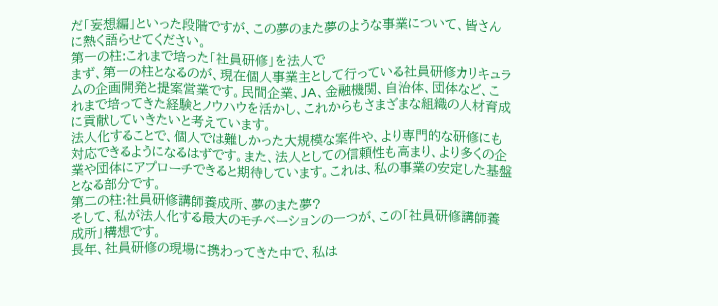だ「妄想編」といった段階ですが、この夢のまた夢のような事業について、皆さんに熱く語らせてください。
第一の柱:これまで培った「社員研修」を法人で
まず、第一の柱となるのが、現在個人事業主として行っている社員研修カリキュラムの企画開発と提案営業です。民間企業、JA、金融機関、自治体、団体など、これまで培ってきた経験とノウハウを活かし、これからもさまざまな組織の人材育成に貢献していきたいと考えています。
法人化することで、個人では難しかった大規模な案件や、より専門的な研修にも対応できるようになるはずです。また、法人としての信頼性も高まり、より多くの企業や団体にアプローチできると期待しています。これは、私の事業の安定した基盤となる部分です。
第二の柱:社員研修講師養成所、夢のまた夢?
そして、私が法人化する最大のモチベーションの一つが、この「社員研修講師養成所」構想です。
長年、社員研修の現場に携わってきた中で、私は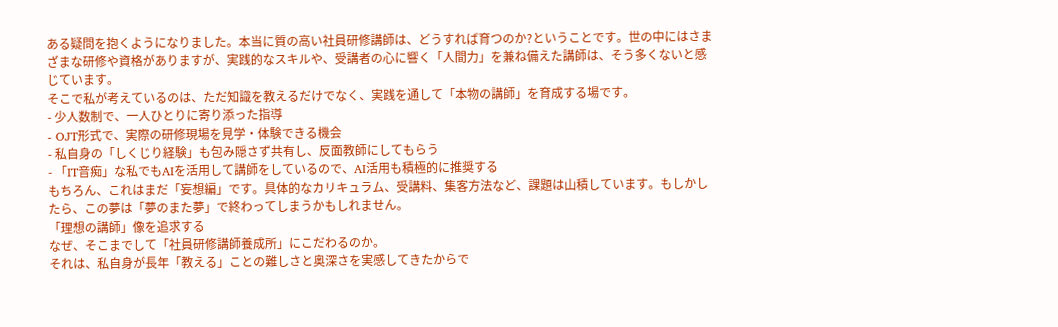ある疑問を抱くようになりました。本当に質の高い社員研修講師は、どうすれば育つのか?ということです。世の中にはさまざまな研修や資格がありますが、実践的なスキルや、受講者の心に響く「人間力」を兼ね備えた講師は、そう多くないと感じています。
そこで私が考えているのは、ただ知識を教えるだけでなく、実践を通して「本物の講師」を育成する場です。
- 少人数制で、一人ひとりに寄り添った指導
- OJT形式で、実際の研修現場を見学・体験できる機会
- 私自身の「しくじり経験」も包み隠さず共有し、反面教師にしてもらう
- 「IT音痴」な私でもAIを活用して講師をしているので、AI活用も積極的に推奨する
もちろん、これはまだ「妄想編」です。具体的なカリキュラム、受講料、集客方法など、課題は山積しています。もしかしたら、この夢は「夢のまた夢」で終わってしまうかもしれません。
「理想の講師」像を追求する
なぜ、そこまでして「社員研修講師養成所」にこだわるのか。
それは、私自身が長年「教える」ことの難しさと奥深さを実感してきたからで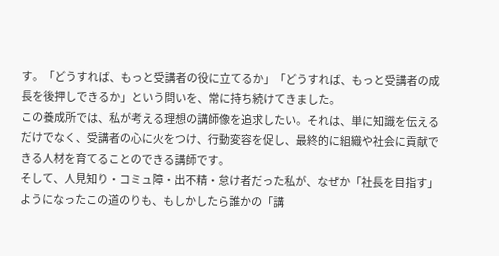す。「どうすれば、もっと受講者の役に立てるか」「どうすれば、もっと受講者の成長を後押しできるか」という問いを、常に持ち続けてきました。
この養成所では、私が考える理想の講師像を追求したい。それは、単に知識を伝えるだけでなく、受講者の心に火をつけ、行動変容を促し、最終的に組織や社会に貢献できる人材を育てることのできる講師です。
そして、人見知り・コミュ障・出不精・怠け者だった私が、なぜか「社長を目指す」ようになったこの道のりも、もしかしたら誰かの「講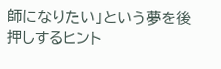師になりたい」という夢を後押しするヒント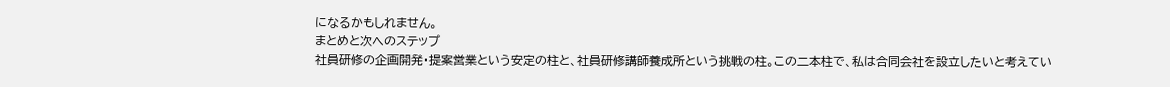になるかもしれません。
まとめと次へのステップ
社員研修の企画開発・提案営業という安定の柱と、社員研修講師養成所という挑戦の柱。この二本柱で、私は合同会社を設立したいと考えてい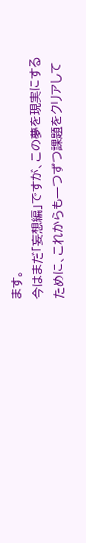ます。
今はまだ「妄想編」ですが、この夢を現実にするために、これからも一つずつ課題をクリアして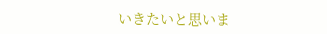いきたいと思いま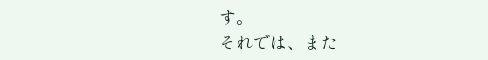す。
それでは、また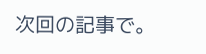次回の記事で。